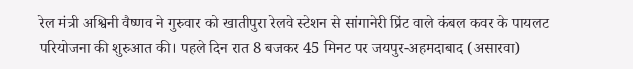रेल मंत्री अश्विनी वैष्णव ने गुरुवार को खातीपुरा रेलवे स्टेशन से सांगानेरी प्रिंट वाले कंबल कवर के पायलट परियोजना की शुरुआत की। पहले दिन रात 8 बजकर 45 मिनट पर जयपुर-अहमदाबाद (असारवा)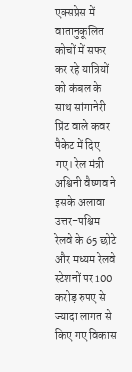एक्सप्रेस में वातानुकूलित कोचों में सफर कर रहे यात्रियों को कंबल के साथ सांगानेरी प्रिंट वाले कवर पैकेट में दिए गए। रेल मंत्री अश्विनी वैष्णव ने इसके अलावा उत्तर-पश्चिम रेलवे के 65 छोटे और मध्यम रेलवे स्टेशनों पर 100 करोड़ रुपए से ज्यादा लागत से किए गए विकास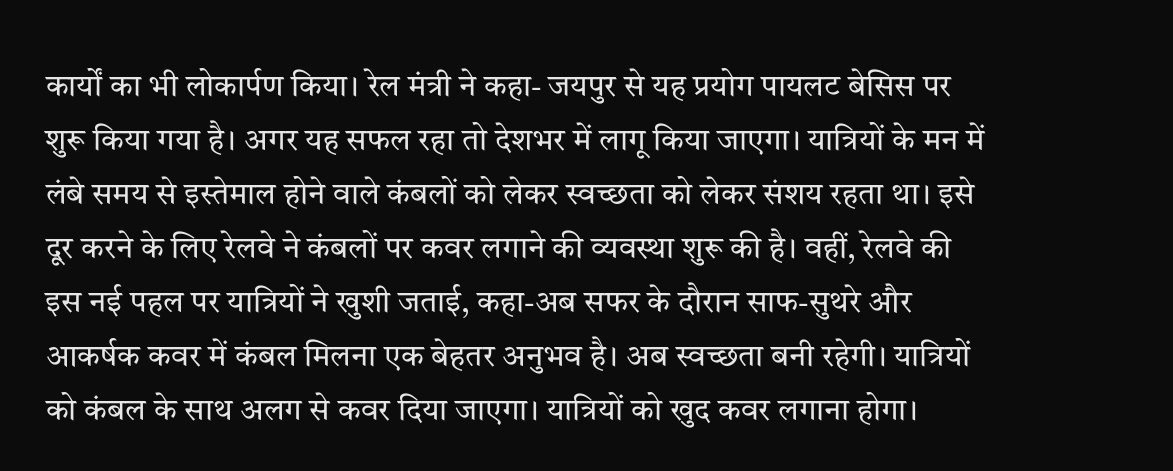कार्यों का भी लोकार्पण किया। रेल मंत्री ने कहा- जयपुर से यह प्रयोग पायलट बेसिस पर शुरू किया गया है। अगर यह सफल रहा तो देशभर में लागू किया जाएगा। यात्रियों के मन में लंबे समय से इस्तेमाल होने वाले कंबलों को लेकर स्वच्छता को लेकर संशय रहता था। इसे दूर करने के लिए रेलवे ने कंबलों पर कवर लगाने की व्यवस्था शुरू की है। वहीं, रेलवे की इस नई पहल पर यात्रियों ने खुशी जताई, कहा-अब सफर के दौरान साफ-सुथरे और आकर्षक कवर में कंबल मिलना एक बेहतर अनुभव है। अब स्वच्छता बनी रहेगी। यात्रियों को कंबल के साथ अलग से कवर दिया जाएगा। यात्रियों को खुद कवर लगाना होगा।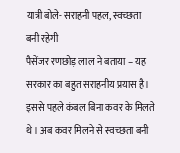यात्री बोले- सराहनी पहल, स्वच्छता बनी रहेगी
पैसेंजर रणछोड़ लाल ने बताया – यह सरकार का बहुत सराहनीय प्रयास है। इससे पहले कंबल बिना कवर के मिलते थे। अब कवर मिलने से स्वच्छता बनी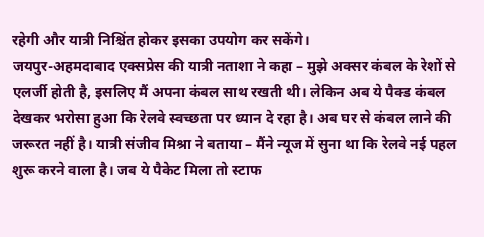रहेगी और यात्री निश्चिंत होकर इसका उपयोग कर सकेंगे।
जयपुर-अहमदाबाद एक्सप्रेस की यात्री नताशा ने कहा – मुझे अक्सर कंबल के रेशों से एलर्जी होती है, इसलिए मैं अपना कंबल साथ रखती थी। लेकिन अब ये पैक्ड कंबल देखकर भरोसा हुआ कि रेलवे स्वच्छता पर ध्यान दे रहा है। अब घर से कंबल लाने की जरूरत नहीं है। यात्री संजीव मिश्रा ने बताया – मैंने न्यूज में सुना था कि रेलवे नई पहल शुरू करने वाला है। जब ये पैकेट मिला तो स्टाफ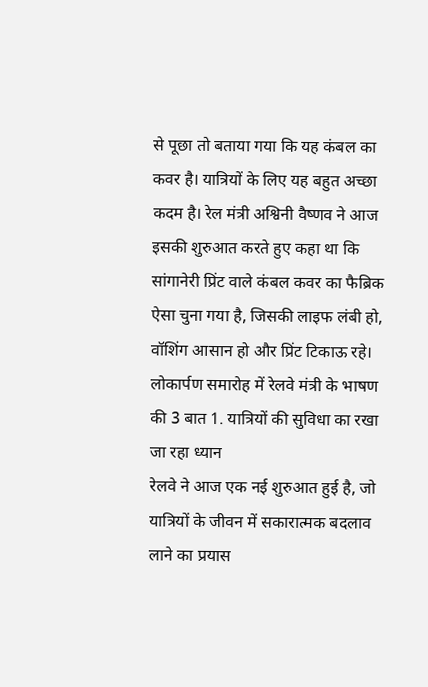से पूछा तो बताया गया कि यह कंबल का कवर है। यात्रियों के लिए यह बहुत अच्छा कदम है। रेल मंत्री अश्विनी वैष्णव ने आज इसकी शुरुआत करते हुए कहा था कि सांगानेरी प्रिंट वाले कंबल कवर का फैब्रिक ऐसा चुना गया है, जिसकी लाइफ लंबी हो, वॉशिंग आसान हो और प्रिंट टिकाऊ रहे। लोकार्पण समारोह में रेलवे मंत्री के भाषण की 3 बात 1. यात्रियों की सुविधा का रखा जा रहा ध्यान
रेलवे ने आज एक नई शुरुआत हुई है, जो यात्रियों के जीवन में सकारात्मक बदलाव लाने का प्रयास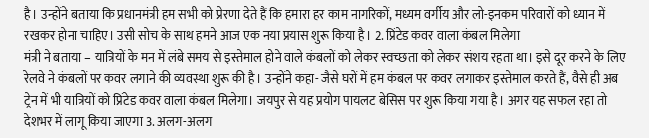है। उन्होंने बताया कि प्रधानमंत्री हम सभी को प्रेरणा देते हैं कि हमारा हर काम नागरिकों, मध्यम वर्गीय और लो-इनकम परिवारों को ध्यान में रखकर होना चाहिए। उसी सोच के साथ हमने आज एक नया प्रयास शुरू किया है। 2. प्रिंटेड कवर वाला कंबल मिलेगा
मंत्री ने बताया – यात्रियों के मन में लंबे समय से इस्तेमाल होने वाले कंबलों को लेकर स्वच्छता को लेकर संशय रहता था। इसे दूर करने के लिए रेलवे ने कंबलों पर कवर लगाने की व्यवस्था शुरू की है। उन्होंने कहा- जैसे घरों में हम कंबल पर कवर लगाकर इस्तेमाल करते हैं, वैसे ही अब ट्रेन में भी यात्रियों को प्रिंटेड कवर वाला कंबल मिलेगा। जयपुर से यह प्रयोग पायलट बेसिस पर शुरू किया गया है। अगर यह सफल रहा तो देशभर में लागू किया जाएगा 3. अलग-अलग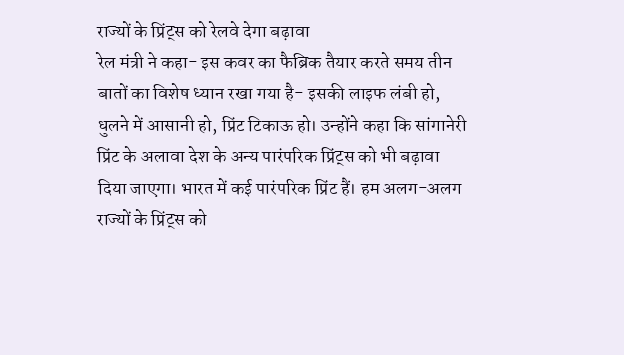राज्यों के प्रिंट्स को रेलवे देगा बढ़ावा
रेल मंत्री ने कहा- इस कवर का फैब्रिक तैयार करते समय तीन बातों का विशेष ध्यान रखा गया है- इसकी लाइफ लंबी हो, धुलने में आसानी हो, प्रिंट टिकाऊ हो। उन्होंने कहा कि सांगानेरी प्रिंट के अलावा देश के अन्य पारंपरिक प्रिंट्स को भी बढ़ावा दिया जाएगा। भारत में कई पारंपरिक प्रिंट हैं। हम अलग-अलग राज्यों के प्रिंट्स को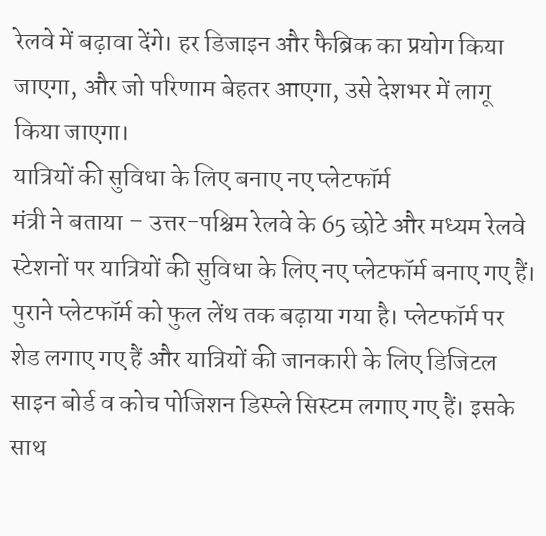रेलवे में बढ़ावा देंगे। हर डिजाइन और फैब्रिक का प्रयोग किया जाएगा, और जो परिणाम बेहतर आएगा, उसे देशभर में लागू किया जाएगा।
यात्रियों की सुविधा के लिए बनाए नए प्लेटफॉर्म
मंत्री ने बताया – उत्तर-पश्चिम रेलवे के 65 छोटे और मध्यम रेलवे स्टेशनों पर यात्रियों की सुविधा के लिए नए प्लेटफॉर्म बनाए गए हैं। पुराने प्लेटफॉर्म को फुल लेंथ तक बढ़ाया गया है। प्लेटफॉर्म पर शेड लगाए गए हैं और यात्रियों की जानकारी के लिए डिजिटल साइन बोर्ड व कोच पोजिशन डिस्प्ले सिस्टम लगाए गए हैं। इसके साथ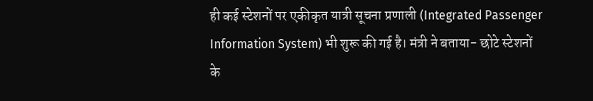ही कई स्टेशनों पर एकीकृत यात्री सूचना प्रणाली (Integrated Passenger Information System) भी शुरू की गई है। मंत्री ने बताया- छोटे स्टेशनों के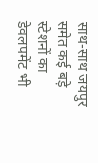साथ-साथ जयपुर समेत कई बड़े स्टेशनों का डेवलपमेंट भी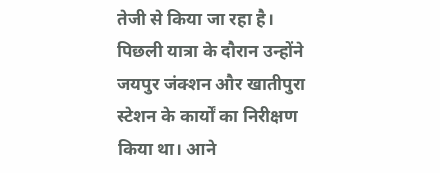तेजी से किया जा रहा है। पिछली यात्रा के दौरान उन्होंने जयपुर जंक्शन और खातीपुरा स्टेशन के कार्यों का निरीक्षण किया था। आने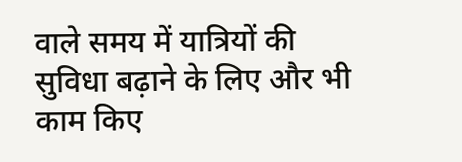वाले समय में यात्रियों की सुविधा बढ़ाने के लिए और भी काम किए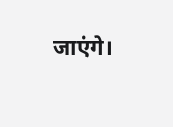जाएंगे।